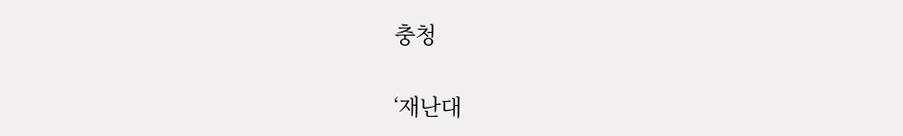충청

‘재난대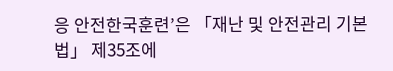응 안전한국훈련’은 「재난 및 안전관리 기본법」 제35조에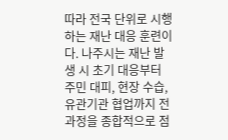따라 전국 단위로 시행하는 재난 대응 훈련이다. 나주시는 재난 발생 시 초기 대응부터 주민 대피, 현장 수습, 유관기관 협업까지 전 과정을 종합적으로 점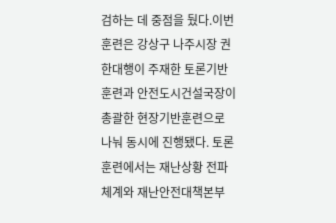검하는 데 중점을 뒀다.이번 훈련은 강상구 나주시장 권한대행이 주재한 토론기반훈련과 안전도시건설국장이 총괄한 현장기반훈련으로 나눠 동시에 진행됐다. 토론훈련에서는 재난상황 전파 체계와 재난안전대책본부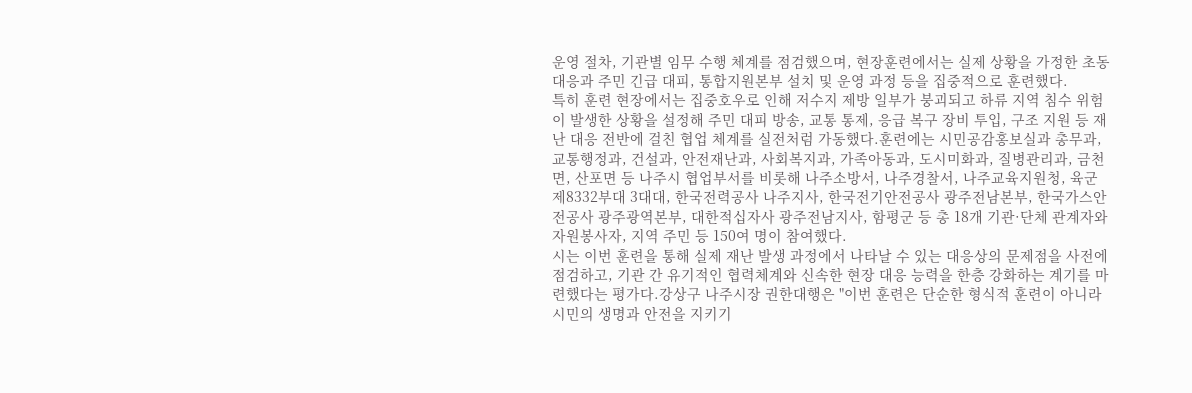운영 절차, 기관별 임무 수행 체계를 점검했으며, 현장훈련에서는 실제 상황을 가정한 초동 대응과 주민 긴급 대피, 통합지원본부 설치 및 운영 과정 등을 집중적으로 훈련했다.
특히 훈련 현장에서는 집중호우로 인해 저수지 제방 일부가 붕괴되고 하류 지역 침수 위험이 발생한 상황을 설정해 주민 대피 방송, 교통 통제, 응급 복구 장비 투입, 구조 지원 등 재난 대응 전반에 걸친 협업 체계를 실전처럼 가동했다.훈련에는 시민공감홍보실과 총무과, 교통행정과, 건설과, 안전재난과, 사회복지과, 가족아동과, 도시미화과, 질병관리과, 금천면, 산포면 등 나주시 협업부서를 비롯해 나주소방서, 나주경찰서, 나주교육지원청, 육군 제8332부대 3대대, 한국전력공사 나주지사, 한국전기안전공사 광주전남본부, 한국가스안전공사 광주광역본부, 대한적십자사 광주전남지사, 함평군 등 총 18개 기관·단체 관계자와 자원봉사자, 지역 주민 등 150여 명이 참여했다.
시는 이번 훈련을 통해 실제 재난 발생 과정에서 나타날 수 있는 대응상의 문제점을 사전에 점검하고, 기관 간 유기적인 협력체계와 신속한 현장 대응 능력을 한층 강화하는 계기를 마련했다는 평가다.강상구 나주시장 권한대행은 "이번 훈련은 단순한 형식적 훈련이 아니라 시민의 생명과 안전을 지키기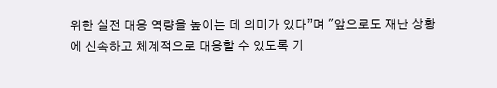위한 실전 대응 역량을 높이는 데 의미가 있다”며 "앞으로도 재난 상황에 신속하고 체계적으로 대응할 수 있도록 기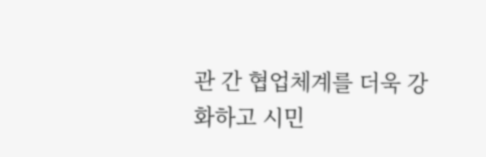관 간 협업체계를 더욱 강화하고 시민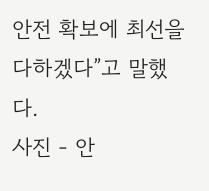안전 확보에 최선을 다하겠다”고 말했다.
사진 - 안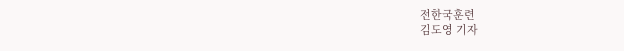전한국훈련
김도영 기자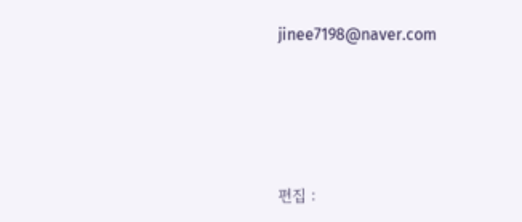jinee7198@naver.com






편집 :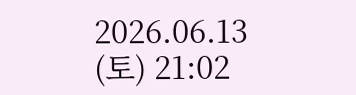2026.06.13 (토) 21:02